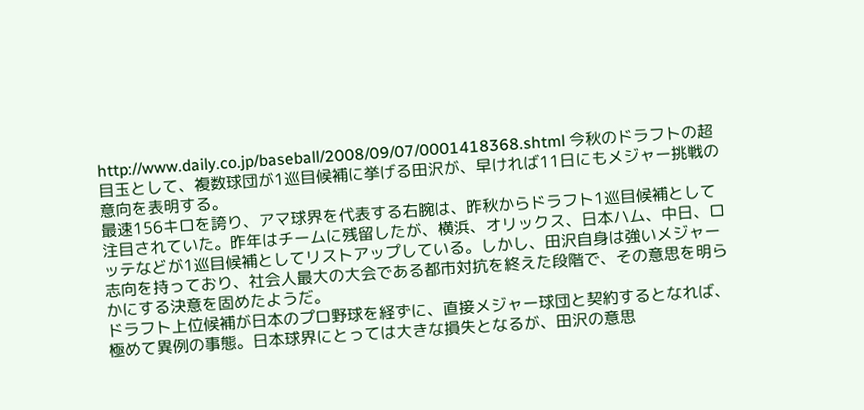http://www.daily.co.jp/baseball/2008/09/07/0001418368.shtml 今秋のドラフトの超目玉として、複数球団が1巡目候補に挙げる田沢が、早ければ11日にもメジャー挑戦の意向を表明する。
最速156キロを誇り、アマ球界を代表する右腕は、昨秋からドラフト1巡目候補として注目されていた。昨年はチームに残留したが、横浜、オリックス、日本ハム、中日、ロッテなどが1巡目候補としてリストアップしている。しかし、田沢自身は強いメジャー志向を持っており、社会人最大の大会である都市対抗を終えた段階で、その意思を明らかにする決意を固めたようだ。
ドラフト上位候補が日本のプロ野球を経ずに、直接メジャー球団と契約するとなれば、極めて異例の事態。日本球界にとっては大きな損失となるが、田沢の意思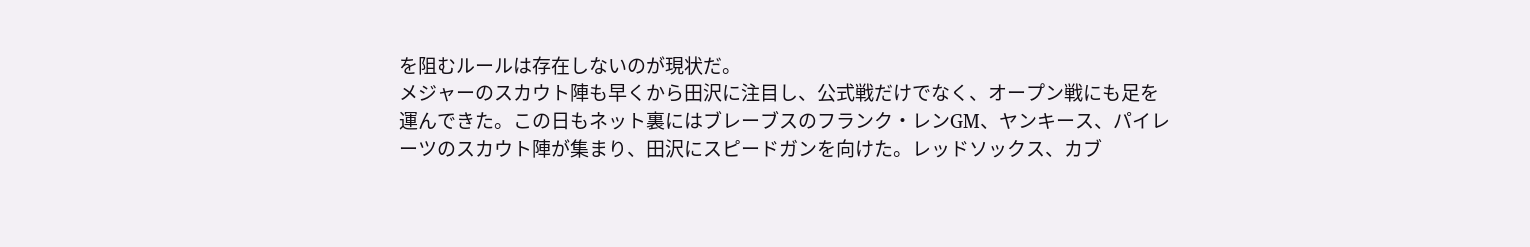を阻むルールは存在しないのが現状だ。
メジャーのスカウト陣も早くから田沢に注目し、公式戦だけでなく、オープン戦にも足を運んできた。この日もネット裏にはブレーブスのフランク・レンGM、ヤンキース、パイレーツのスカウト陣が集まり、田沢にスピードガンを向けた。レッドソックス、カブ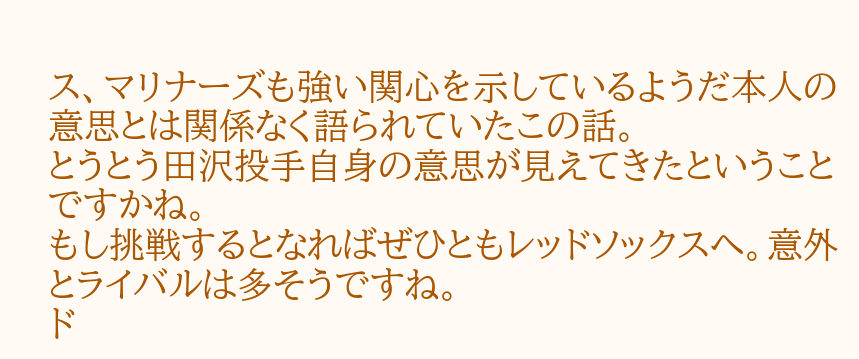ス、マリナーズも強い関心を示しているようだ本人の意思とは関係なく語られていたこの話。
とうとう田沢投手自身の意思が見えてきたということですかね。
もし挑戦するとなればぜひともレッドソックスへ。意外とライバルは多そうですね。
ド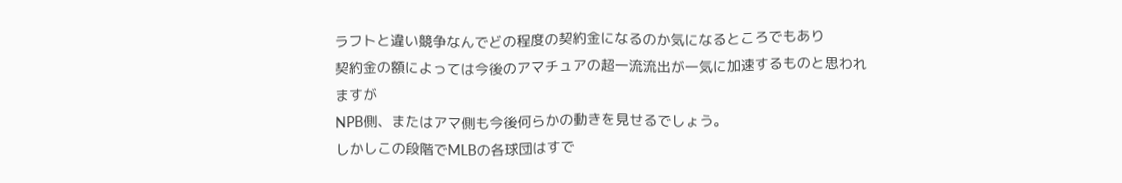ラフトと違い競争なんでどの程度の契約金になるのか気になるところでもあり
契約金の額によっては今後のアマチュアの超一流流出が一気に加速するものと思われますが
NPB側、またはアマ側も今後何らかの動きを見せるでしょう。
しかしこの段階でMLBの各球団はすで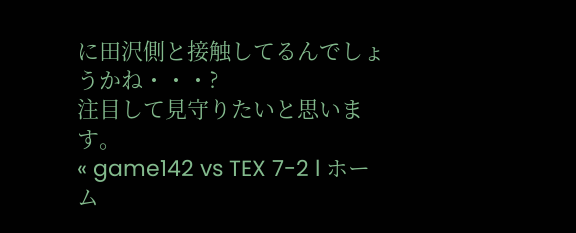に田沢側と接触してるんでしょうかね・・・?
注目して見守りたいと思います。
« game142 vs TEX 7-2 l ホーム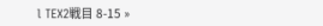l TEX2戦目 8-15 »